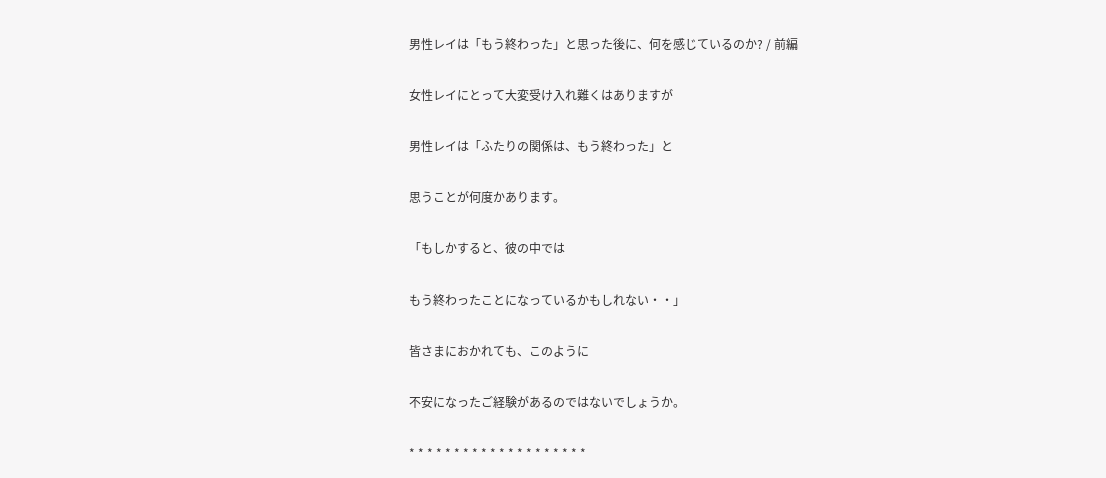男性レイは「もう終わった」と思った後に、何を感じているのか? / 前編

女性レイにとって大変受け入れ難くはありますが

男性レイは「ふたりの関係は、もう終わった」と

思うことが何度かあります。

「もしかすると、彼の中では

もう終わったことになっているかもしれない・・」

皆さまにおかれても、このように

不安になったご経験があるのではないでしょうか。

* * * * * * * * * * * * * * * * * * * *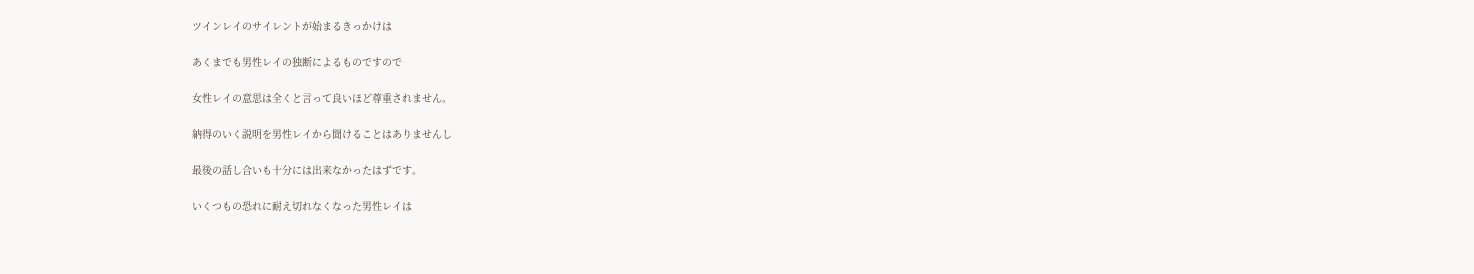ツインレイのサイレントが始まるきっかけは

あくまでも男性レイの独断によるものですので

女性レイの意思は全くと言って良いほど尊重されません。

納得のいく説明を男性レイから聞けることはありませんし

最後の話し合いも十分には出来なかったはずです。

いくつもの恐れに耐え切れなくなった男性レイは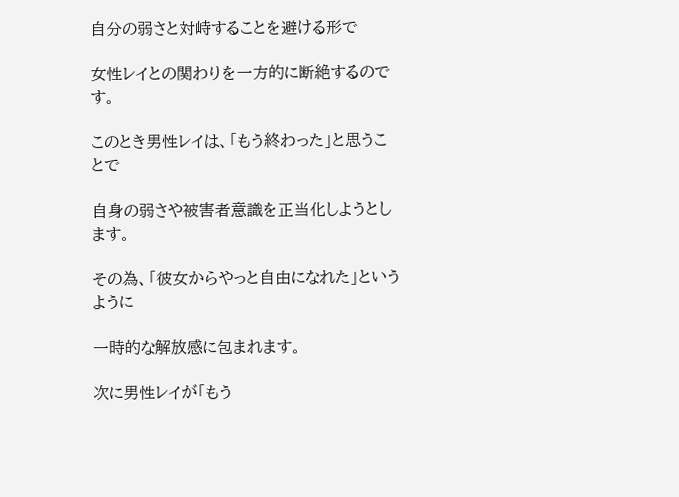自分の弱さと対峙することを避ける形で

女性レイとの関わりを一方的に断絶するのです。

このとき男性レイは、「もう終わった」と思うことで

自身の弱さや被害者意識を正当化しようとします。

その為、「彼女からやっと自由になれた」というように

一時的な解放感に包まれます。

次に男性レイが「もう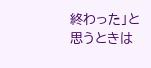終わった」と思うときは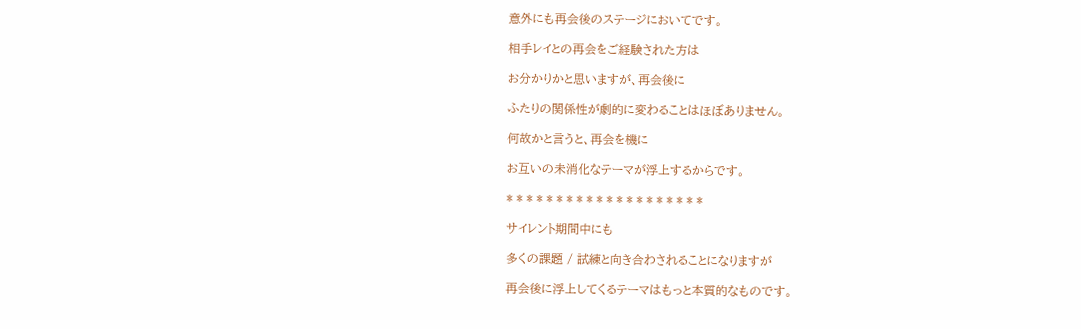意外にも再会後のステージにおいてです。

相手レイとの再会をご経験された方は

お分かりかと思いますが、再会後に

ふたりの関係性が劇的に変わることはほぼありません。

何故かと言うと、再会を機に

お互いの未消化なテーマが浮上するからです。

* * * * * * * * * * * * * * * * * * * *

サイレント期間中にも

多くの課題 / 試練と向き合わされることになりますが

再会後に浮上してくるテーマはもっと本質的なものです。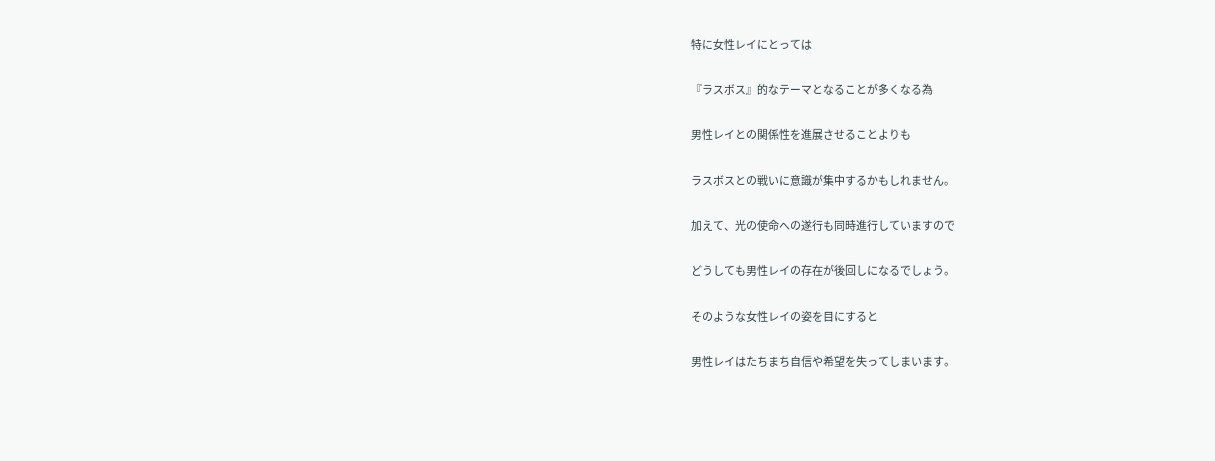特に女性レイにとっては

『ラスボス』的なテーマとなることが多くなる為

男性レイとの関係性を進展させることよりも

ラスボスとの戦いに意識が集中するかもしれません。

加えて、光の使命への遂行も同時進行していますので

どうしても男性レイの存在が後回しになるでしょう。

そのような女性レイの姿を目にすると

男性レイはたちまち自信や希望を失ってしまいます。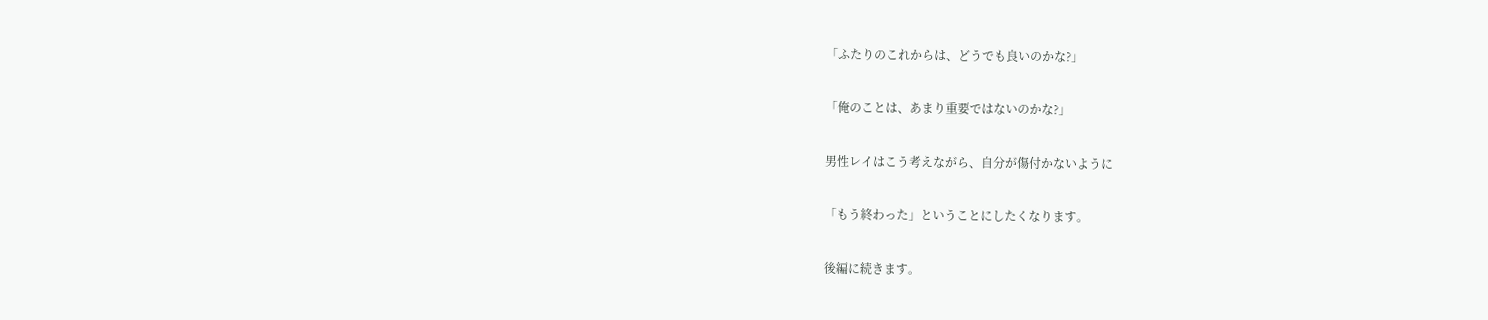「ふたりのこれからは、どうでも良いのかな?」

「俺のことは、あまり重要ではないのかな?」

男性レイはこう考えながら、自分が傷付かないように

「もう終わった」ということにしたくなります。

後編に続きます。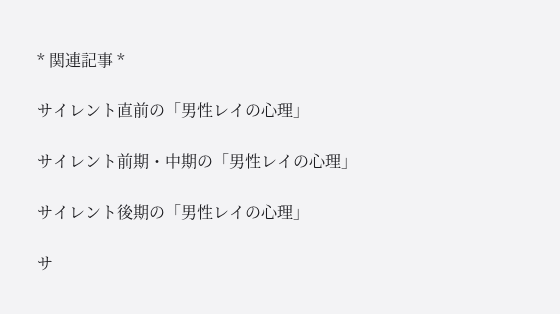* 関連記事 *

サイレント直前の「男性レイの心理」

サイレント前期・中期の「男性レイの心理」

サイレント後期の「男性レイの心理」

サ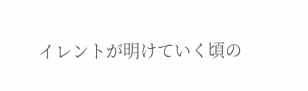イレントが明けていく頃の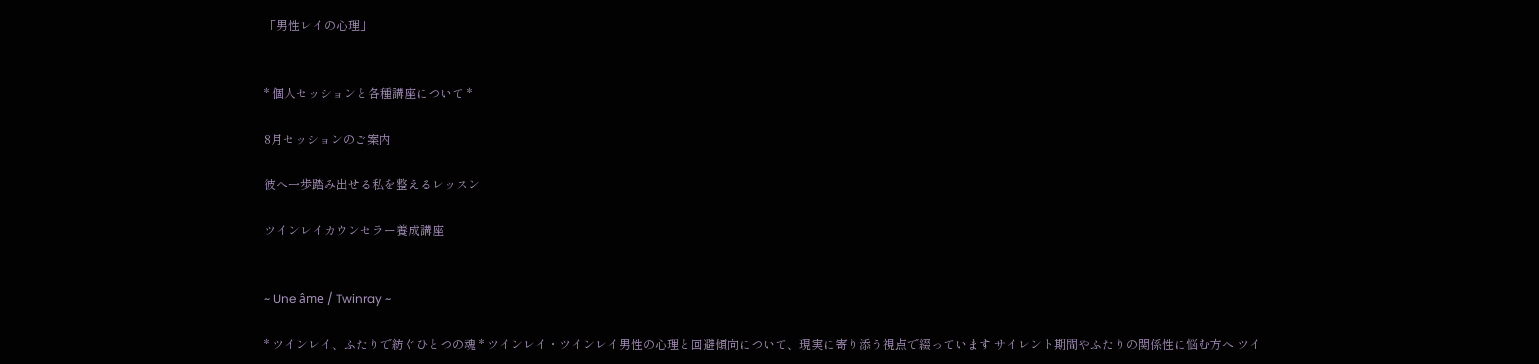「男性レイの心理」


* 個人セッションと各種講座について *

8月セッションのご案内

彼へ一歩踏み出せる私を整えるレッスン

ツインレイカウンセラー養成講座


~ Une âme / Twinray ~

* ツインレイ、ふたりで紡ぐひとつの魂 * ツインレイ・ツインレイ男性の心理と回避傾向について、現実に寄り添う視点で綴っています サイレント期間やふたりの関係性に悩む方へ ツイ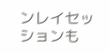ンレイセッションも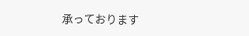承っております